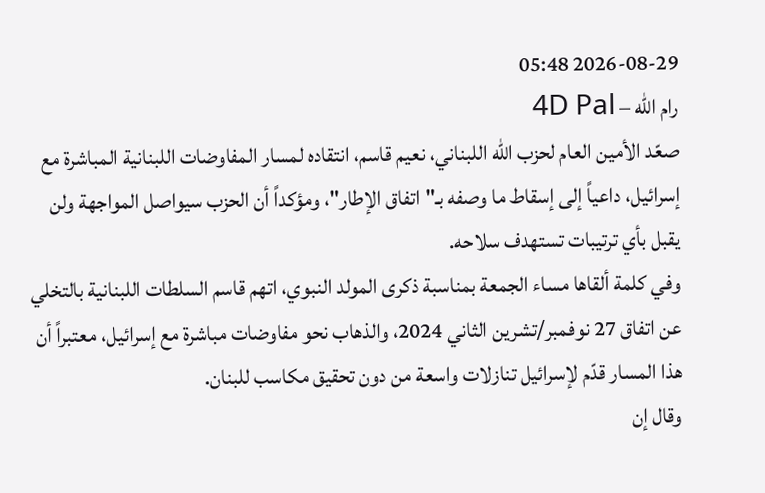2026-08-29 05:48
رام الله – 4D Pal
صعّد الأمين العام لحزب الله اللبناني، نعيم قاسم، انتقاده لمسار المفاوضات اللبنانية المباشرة مع إسرائيل، داعياً إلى إسقاط ما وصفه بـ"اتفاق الإطار"، ومؤكداً أن الحزب سيواصل المواجهة ولن يقبل بأي ترتيبات تستهدف سلاحه.
وفي كلمة ألقاها مساء الجمعة بمناسبة ذكرى المولد النبوي، اتهم قاسم السلطات اللبنانية بالتخلي عن اتفاق 27 نوفمبر/تشرين الثاني 2024، والذهاب نحو مفاوضات مباشرة مع إسرائيل، معتبراً أن هذا المسار قدّم لإسرائيل تنازلات واسعة من دون تحقيق مكاسب للبنان.
وقال إن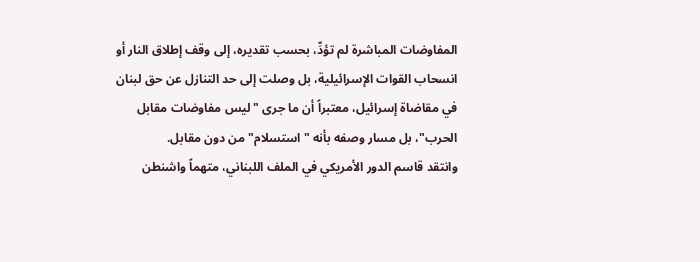المفاوضات المباشرة لم تؤدِّ، بحسب تقديره، إلى وقف إطلاق النار أو انسحاب القوات الإسرائيلية، بل وصلت إلى حد التنازل عن حق لبنان في مقاضاة إسرائيل، معتبراً أن ما جرى "ليس مفاوضات مقابل الحرب"، بل مسار وصفه بأنه "استسلام" من دون مقابل.
وانتقد قاسم الدور الأمريكي في الملف اللبناني، متهماً واشنطن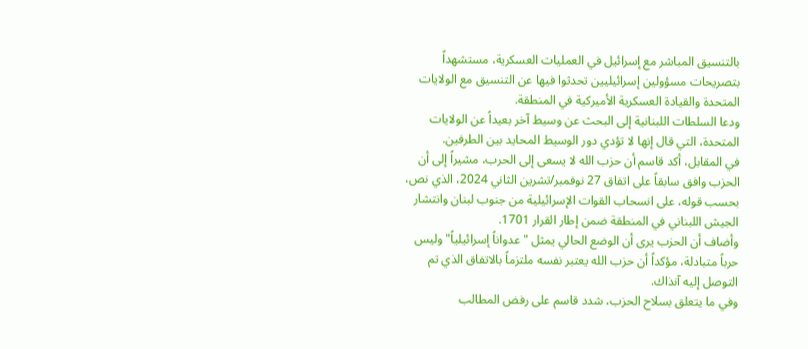بالتنسيق المباشر مع إسرائيل في العمليات العسكرية، مستشهداً بتصريحات مسؤولين إسرائيليين تحدثوا فيها عن التنسيق مع الولايات المتحدة والقيادة العسكرية الأميركية في المنطقة.
ودعا السلطات اللبنانية إلى البحث عن وسيط آخر بعيداً عن الولايات المتحدة، التي قال إنها لا تؤدي دور الوسيط المحايد بين الطرفين.
في المقابل، أكد قاسم أن حزب الله لا يسعى إلى الحرب، مشيراً إلى أن الحزب وافق سابقاً على اتفاق 27 نوفمبر/تشرين الثاني 2024، الذي نص، بحسب قوله، على انسحاب القوات الإسرائيلية من جنوب لبنان وانتشار الجيش اللبناني في المنطقة ضمن إطار القرار 1701.
وأضاف أن الحزب يرى أن الوضع الحالي يمثل "عدواناً إسرائيلياً" وليس حرباً متبادلة، مؤكداً أن حزب الله يعتبر نفسه ملتزماً بالاتفاق الذي تم التوصل إليه آنذاك.
وفي ما يتعلق بسلاح الحزب، شدد قاسم على رفض المطالب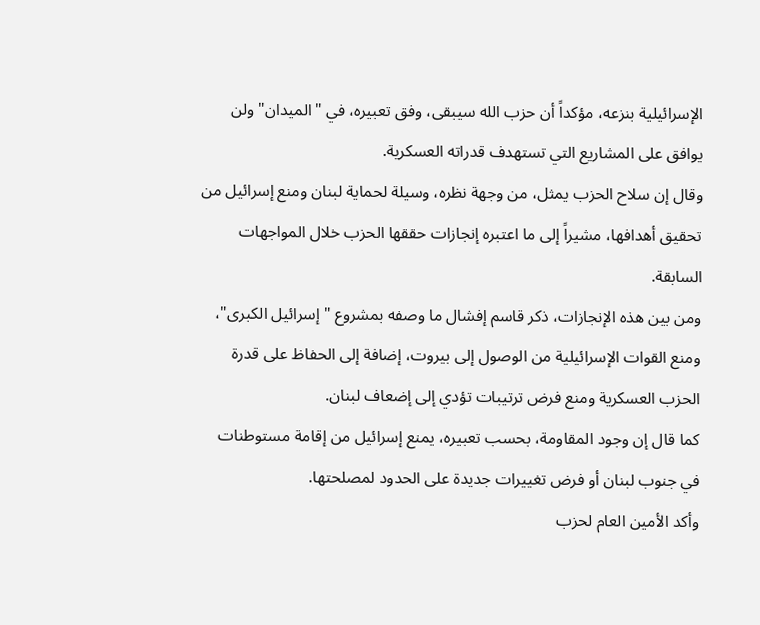الإسرائيلية بنزعه، مؤكداً أن حزب الله سيبقى، وفق تعبيره، في "الميدان" ولن يوافق على المشاريع التي تستهدف قدراته العسكرية.
وقال إن سلاح الحزب يمثل، من وجهة نظره، وسيلة لحماية لبنان ومنع إسرائيل من تحقيق أهدافها، مشيراً إلى ما اعتبره إنجازات حققها الحزب خلال المواجهات السابقة.
ومن بين هذه الإنجازات، ذكر قاسم إفشال ما وصفه بمشروع "إسرائيل الكبرى"، ومنع القوات الإسرائيلية من الوصول إلى بيروت، إضافة إلى الحفاظ على قدرة الحزب العسكرية ومنع فرض ترتيبات تؤدي إلى إضعاف لبنان.
كما قال إن وجود المقاومة، بحسب تعبيره، يمنع إسرائيل من إقامة مستوطنات في جنوب لبنان أو فرض تغييرات جديدة على الحدود لمصلحتها.
وأكد الأمين العام لحزب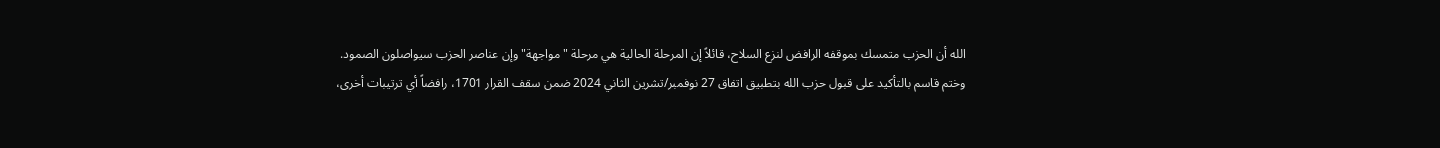الله أن الحزب متمسك بموقفه الرافض لنزع السلاح، قائلاً إن المرحلة الحالية هي مرحلة "مواجهة" وإن عناصر الحزب سيواصلون الصمود.
وختم قاسم بالتأكيد على قبول حزب الله بتطبيق اتفاق 27 نوفمبر/تشرين الثاني 2024 ضمن سقف القرار 1701، رافضاً أي ترتيبات أخرى،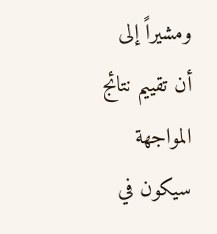ومشيراً إلى أن تقييم نتائج المواجهة سيكون في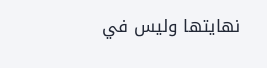نهايتها وليس في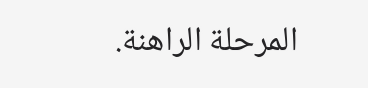المرحلة الراهنة.